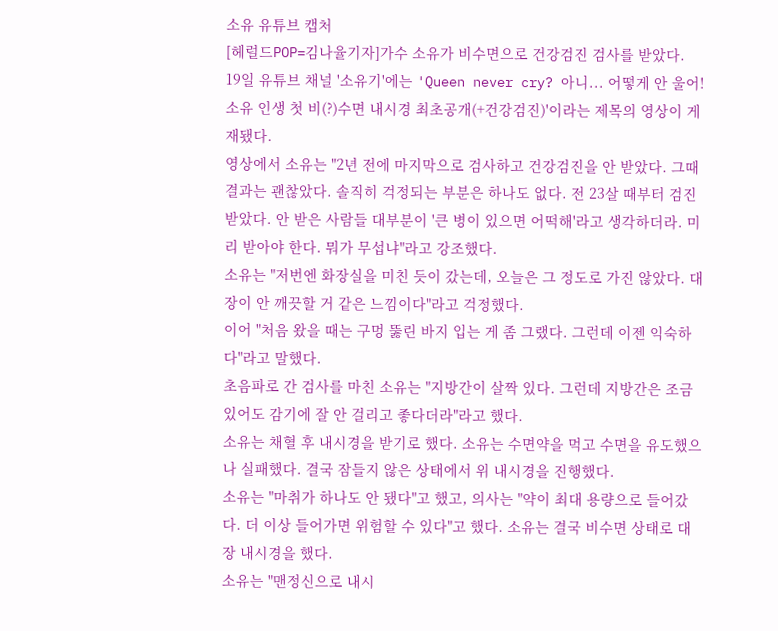소유 유튜브 캡처
[헤럴드POP=김나율기자]가수 소유가 비수면으로 건강검진 검사를 받았다.
19일 유튜브 채널 '소유기'에는 'Queen never cry? 아니... 어떻게 안 울어! 소유 인생 첫 비(?)수면 내시경 최초공개(+건강검진)'이라는 제목의 영상이 게재됐다.
영상에서 소유는 "2년 전에 마지막으로 검사하고 건강검진을 안 받았다. 그때 결과는 괜찮았다. 솔직히 걱정되는 부분은 하나도 없다. 전 23살 때부터 검진 받았다. 안 받은 사람들 대부분이 '큰 병이 있으면 어떡해'라고 생각하더라. 미리 받아야 한다. 뭐가 무섭냐"라고 강조했다.
소유는 "저번엔 화장실을 미친 듯이 갔는데, 오늘은 그 정도로 가진 않았다. 대장이 안 깨끗할 거 같은 느낌이다"라고 걱정했다.
이어 "처음 왔을 때는 구멍 뚫린 바지 입는 게 좀 그랬다. 그런데 이젠 익숙하다"라고 말했다.
초음파로 간 검사를 마친 소유는 "지방간이 살짝 있다. 그런데 지방간은 조금 있어도 감기에 잘 안 걸리고 좋다더라"라고 했다.
소유는 채혈 후 내시경을 받기로 했다. 소유는 수면약을 먹고 수면을 유도했으나 실패했다. 결국 잠들지 않은 상태에서 위 내시경을 진행했다.
소유는 "마취가 하나도 안 됐다"고 했고, 의사는 "약이 최대 용량으로 들어갔다. 더 이상 들어가면 위험할 수 있다"고 했다. 소유는 결국 비수면 상태로 대장 내시경을 했다.
소유는 "맨정신으로 내시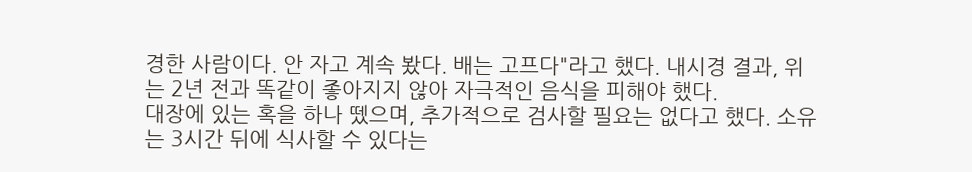경한 사람이다. 안 자고 계속 봤다. 배는 고프다"라고 했다. 내시경 결과, 위는 2년 전과 똑같이 좋아지지 않아 자극적인 음식을 피해야 했다.
대장에 있는 혹을 하나 뗐으며, 추가적으로 검사할 필요는 없다고 했다. 소유는 3시간 뒤에 식사할 수 있다는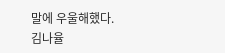말에 우울해했다.
김나율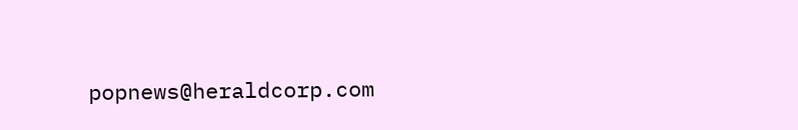popnews@heraldcorp.com